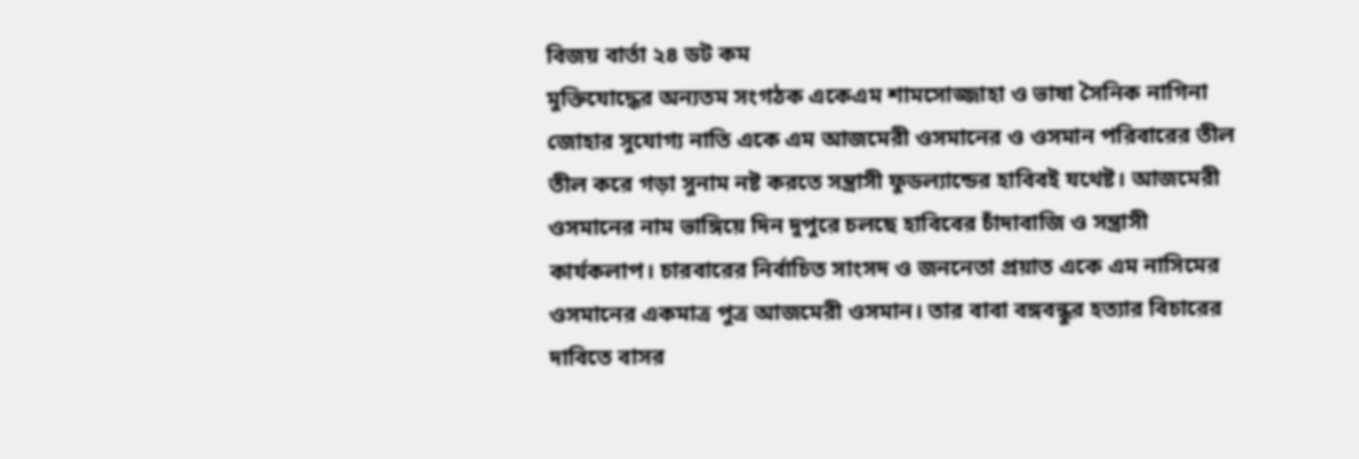বিজয় বার্তা ২৪ ডট কম
মুক্তিযোদ্ধের অন্যতম সংগঠক একেএম শামসোজ্জাহা ও ভাষা সৈনিক নাগিনা জোহার সুযোগ্য নাতি একে এম আজমেরী ওসমানের ও ওসমান পরিবারের তীল তীল করে গড়া সুনাম নষ্ট করতে সন্ত্রাসী ফুডল্যান্ডের হাবিবই যথেষ্ট। আজমেরী ওসমানের নাম ভাঙ্গিয়ে দিন দুপুরে চলছে হাবিবের চাঁদাবাজি ও সন্ত্রাসী কার্যকলাপ। চারবারের নির্বাচিত সাংসদ ও জননেতা প্রয়াত একে এম নাসিমের ওসমানের একমাত্র পুত্র আজমেরী ওসমান। তার বাবা বঙ্গবন্ধুর হত্যার বিচারের দাবিতে বাসর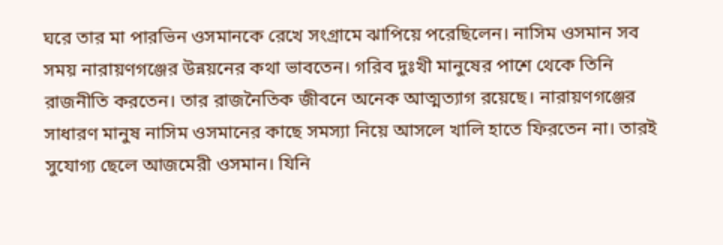ঘরে তার মা পারভিন ওসমানকে রেখে সংগ্রামে ঝাপিয়ে পরেছিলেন। নাসিম ওসমান সব সময় নারায়ণগঞ্জের উন্নয়নের কথা ভাবতেন। গরিব দুঃখী মানুষের পাশে থেকে তিনি রাজনীতি করতেন। তার রাজনৈতিক জীবনে অনেক আত্মত্যাগ রয়েছে। নারায়ণগঞ্জের সাধারণ মানুষ নাসিম ওসমানের কাছে সমস্যা নিয়ে আসলে খালি হাতে ফিরতেন না। তারই সুযোগ্য ছেলে আজমেরী ওসমান। যিনি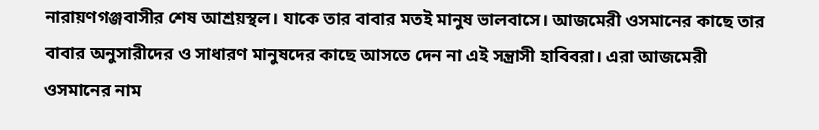নারায়ণগঞ্জবাসীর শেষ আশ্রয়স্থল। যাকে তার বাবার মতই মানুষ ভালবাসে। আজমেরী ওসমানের কাছে তার বাবার অনুসারীদের ও সাধারণ মানুষদের কাছে আসতে দেন না এই সন্ত্রাসী হাবিবরা। এরা আজমেরী ওসমানের নাম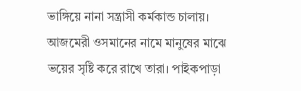ভাঙ্গিয়ে নানা সন্ত্রাসী কর্মকান্ড চালায়। আজমেরী ওসমানের নামে মানুষের মাঝে ভয়ের সৃষ্টি করে রাখে তারা। পাইকপাড়া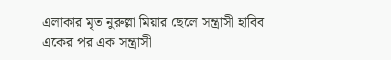এলাকার মৃত নুরুল্লা মিয়ার ছেলে সন্ত্রাসী হাবিব একের পর এক সন্ত্রাসী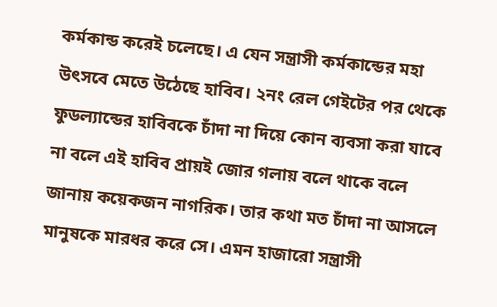কর্মকান্ড করেই চলেছে। এ যেন সন্ত্রাসী কর্মকান্ডের মহা উৎসবে মেতে উঠেছে হাবিব। ২নং রেল গেইটের পর থেকে ফুডল্যান্ডের হাবিবকে চাঁদা না দিয়ে কোন ব্যবসা করা যাবে না বলে এই হাবিব প্রায়ই জোর গলায় বলে থাকে বলে জানায় কয়েকজন নাগরিক। তার কথা মত চাঁদা না আসলে মানুষকে মারধর করে সে। এমন হাজারো সন্ত্রাসী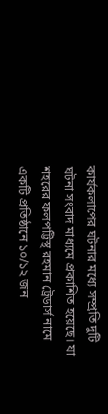কার্যকলাপের ঘটনার মধ্যে সম্প্রতি দুটি ঘটনা সংবাদ মাধ্যমে প্রকাশিত হয়েছে। যা শহরের ফলপট্টিস্থ রহমান ট্রেডার্স নামে একটি প্রতিষ্ঠানে ১০/১২ জন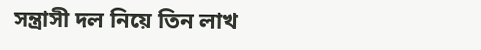সন্ত্রাসী দল নিয়ে তিন লাখ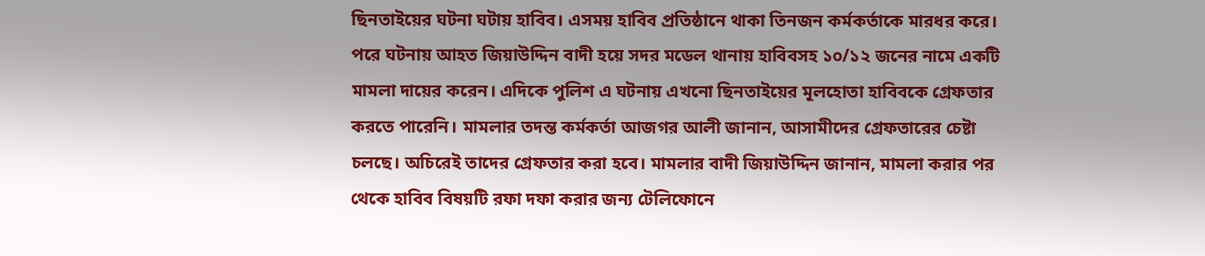ছিনতাইয়ের ঘটনা ঘটায় হাবিব। এসময় হাবিব প্রতিষ্ঠানে থাকা তিনজন কর্মকর্তাকে মারধর করে। পরে ঘটনায় আহত জিয়াউদ্দিন বাদী হয়ে সদর মডেল থানায় হাবিবসহ ১০/১২ জনের নামে একটি মামলা দায়ের করেন। এদিকে পুলিশ এ ঘটনায় এখনো ছিনতাইয়ের মূলহোতা হাবিবকে গ্রেফতার করতে পারেনি। মামলার তদন্ত কর্মকর্তা আজগর আলী জানান, আসামীদের গ্রেফতারের চেষ্টা চলছে। অচিরেই তাদের গ্রেফতার করা হবে। মামলার বাদী জিয়াউদ্দিন জানান, মামলা করার পর থেকে হাবিব বিষয়টি রফা দফা করার জন্য টেলিফোনে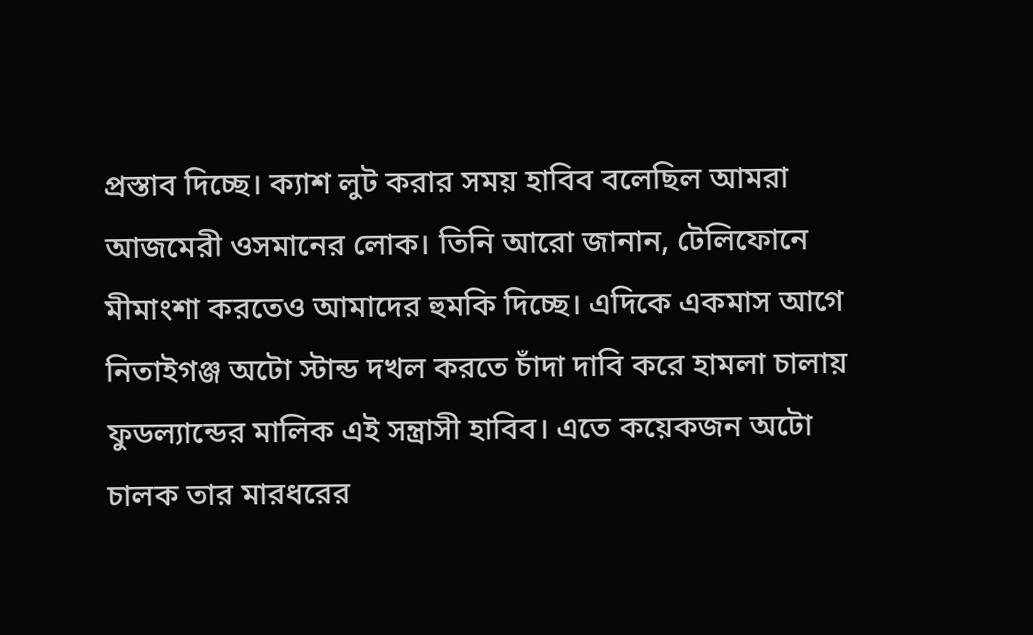প্রস্তাব দিচ্ছে। ক্যাশ লুট করার সময় হাবিব বলেছিল আমরা আজমেরী ওসমানের লোক। তিনি আরো জানান, টেলিফোনে মীমাংশা করতেও আমাদের হুমকি দিচ্ছে। এদিকে একমাস আগে নিতাইগঞ্জ অটো স্টান্ড দখল করতে চাঁদা দাবি করে হামলা চালায় ফুডল্যান্ডের মালিক এই সন্ত্রাসী হাবিব। এতে কয়েকজন অটো চালক তার মারধরের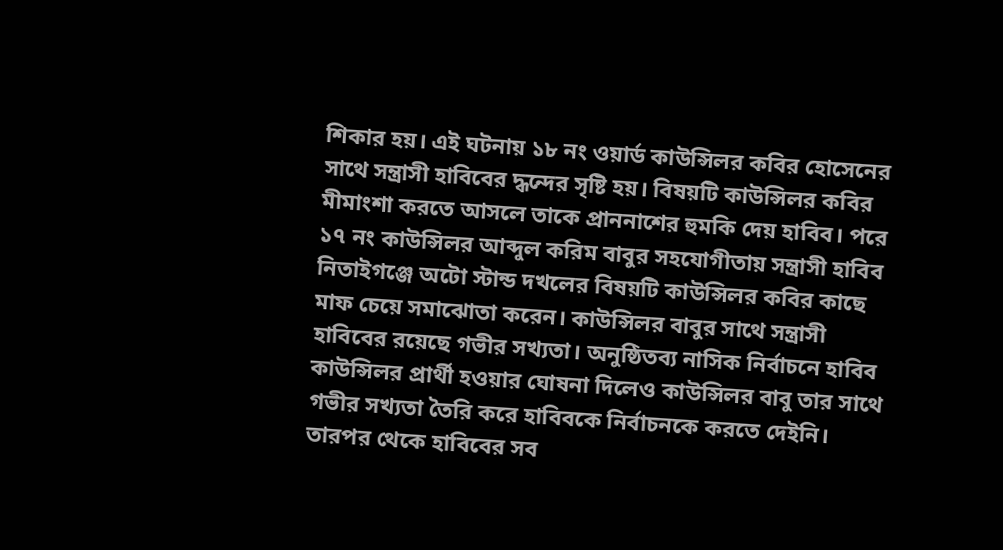শিকার হয়। এই ঘটনায় ১৮ নং ওয়ার্ড কাউন্সিলর কবির হোসেনের সাথে সন্ত্রাসী হাবিবের দ্ধন্দের সৃষ্টি হয়। বিষয়টি কাউন্সিলর কবির মীমাংশা করতে আসলে তাকে প্রাননাশের হুমকি দেয় হাবিব। পরে ১৭ নং কাউন্সিলর আব্দুল করিম বাবুর সহযোগীতায় সন্ত্রাসী হাবিব নিতাইগঞ্জে অটো স্টান্ড দখলের বিষয়টি কাউন্সিলর কবির কাছে মাফ চেয়ে সমাঝোতা করেন। কাউন্সিলর বাবুর সাথে সন্ত্রাসী হাবিবের রয়েছে গভীর সখ্যতা। অনুষ্ঠিতব্য নাসিক নির্বাচনে হাবিব কাউন্সিলর প্রার্থী হওয়ার ঘোষনা দিলেও কাউন্সিলর বাবু তার সাথে গভীর সখ্যতা তৈরি করে হাবিবকে নির্বাচনকে করতে দেইনি। তারপর থেকে হাবিবের সব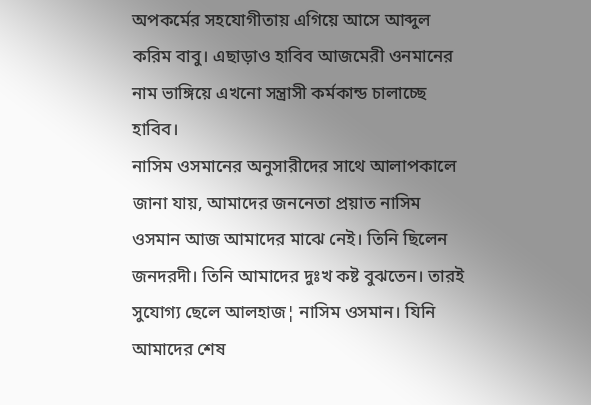অপকর্মের সহযোগীতায় এগিয়ে আসে আব্দুল করিম বাবু। এছাড়াও হাবিব আজমেরী ওনমানের নাম ভাঙ্গিয়ে এখনো সন্ত্রাসী কর্মকান্ড চালাচ্ছে হাবিব।
নাসিম ওসমানের অনুসারীদের সাথে আলাপকালে জানা যায়, আমাদের জননেতা প্রয়াত নাসিম ওসমান আজ আমাদের মাঝে নেই। তিনি ছিলেন জনদরদী। তিনি আমাদের দুঃখ কষ্ট বুঝতেন। তারই সুযোগ্য ছেলে আলহাজ¦ নাসিম ওসমান। যিনি আমাদের শেষ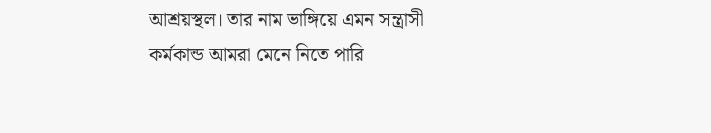আশ্রয়স্থল। তার নাম ভাঙ্গিয়ে এমন সন্ত্রাসী কর্মকান্ড আমরা মেনে নিতে পারি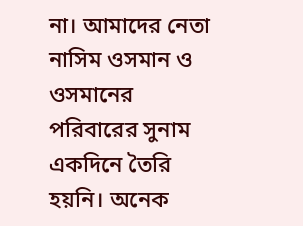না। আমাদের নেতা নাসিম ওসমান ও ওসমানের পরিবারের সুনাম একদিনে তৈরি হয়নি। অনেক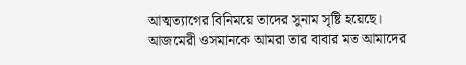আত্মত্যাগের বিনিময়ে তাদের সুনাম সৃষ্টি হয়েছে। আজমেরী ওসমানকে আমরা তার বাবার মত আমাদের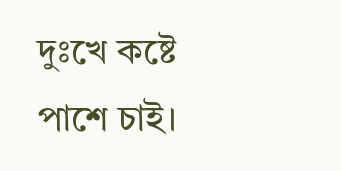দুঃখে কষ্টে পাশে চাই।